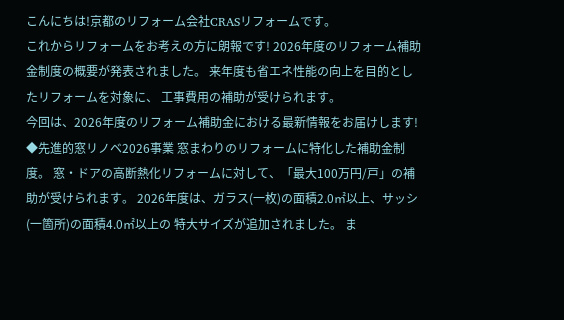こんにちは!京都のリフォーム会社CRASリフォームです。
これからリフォームをお考えの方に朗報です! 2026年度のリフォーム補助金制度の概要が発表されました。 来年度も省エネ性能の向上を目的としたリフォームを対象に、 工事費用の補助が受けられます。
今回は、2026年度のリフォーム補助金における最新情報をお届けします!
◆先進的窓リノベ2026事業 窓まわりのリフォームに特化した補助金制度。 窓・ドアの高断熱化リフォームに対して、「最大100万円/戸」の補助が受けられます。 2026年度は、ガラス(一枚)の面積2.0㎡以上、サッシ(一箇所)の面積4.0㎡以上の 特大サイズが追加されました。 ま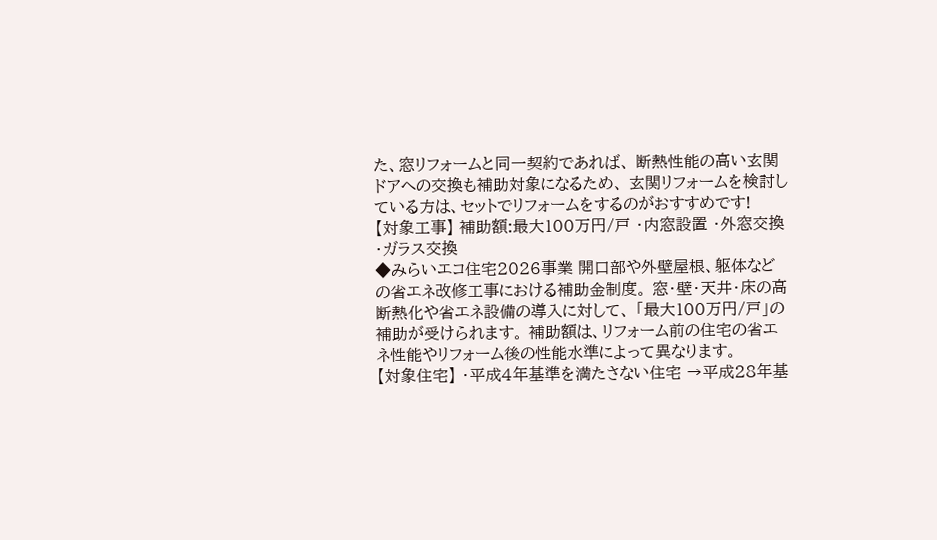た、窓リフォームと同一契約であれば、 断熱性能の高い玄関ドアへの交換も補助対象になるため、 玄関リフォームを検討している方は、セットでリフォームをするのがおすすめです!
【対象工事】 補助額:最大100万円/戸 ・内窓設置 ・外窓交換 ・ガラス交換
◆みらいエコ住宅2026事業 開口部や外壁屋根、躯体などの省エネ改修工事における補助金制度。 窓・壁・天井・床の高断熱化や省エネ設備の導入に対して、 「最大100万円/戸」の補助が受けられます。 補助額は、リフォーム前の住宅の省エネ性能やリフォーム後の性能水準によって異なります。
【対象住宅】 ・平成4年基準を満たさない住宅 →平成28年基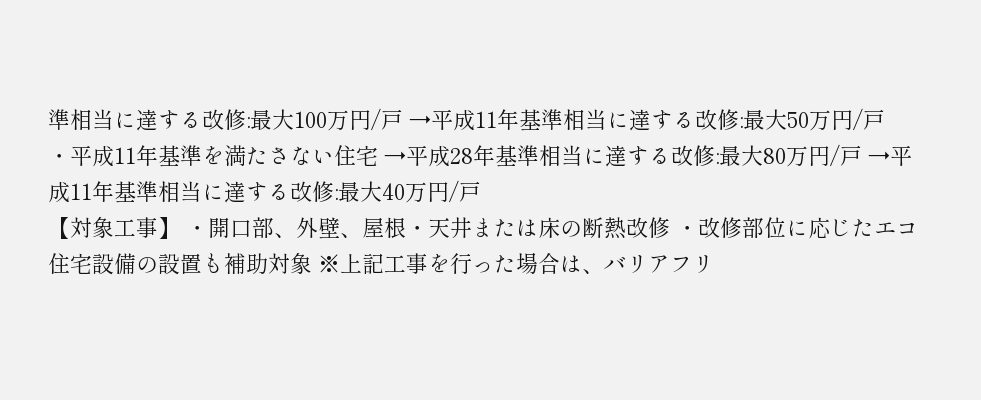準相当に達する改修:最大100万円/戸 →平成11年基準相当に達する改修:最大50万円/戸
・平成11年基準を満たさない住宅 →平成28年基準相当に達する改修:最大80万円/戸 →平成11年基準相当に達する改修:最大40万円/戸
【対象工事】 ・開口部、外壁、屋根・天井または床の断熱改修 ・改修部位に応じたエコ住宅設備の設置も補助対象 ※上記工事を行った場合は、バリアフリ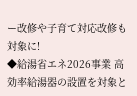ー改修や子育て対応改修も対象に!
◆給湯省エネ2026事業 高効率給湯器の設置を対象と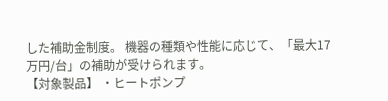した補助金制度。 機器の種類や性能に応じて、「最大17万円/台」の補助が受けられます。
【対象製品】 ・ヒートポンプ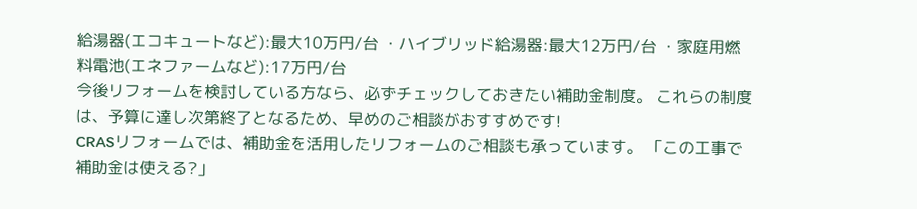給湯器(エコキュートなど):最大10万円/台 ・ハイブリッド給湯器:最大12万円/台 ・家庭用燃料電池(エネファームなど):17万円/台
今後リフォームを検討している方なら、必ずチェックしておきたい補助金制度。 これらの制度は、予算に達し次第終了となるため、早めのご相談がおすすめです!
CRASリフォームでは、補助金を活用したリフォームのご相談も承っています。 「この工事で補助金は使える?」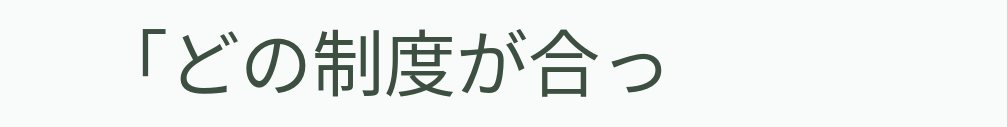「どの制度が合っ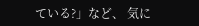ている?」など、 気に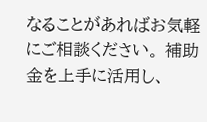なることがあればお気軽にご相談ください。 補助金を上手に活用し、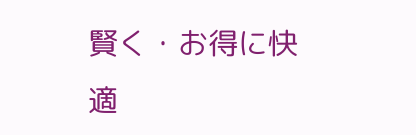賢く・お得に快適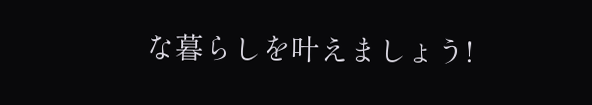な暮らしを叶えましょう!